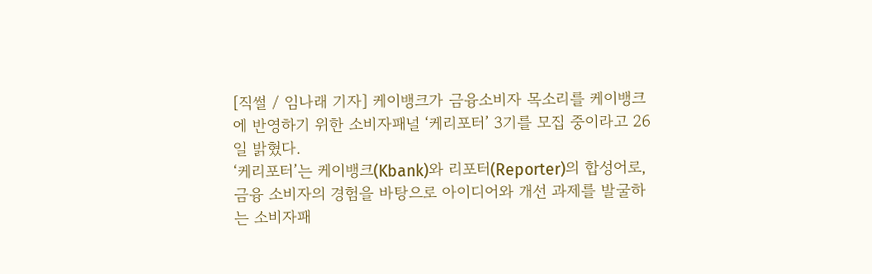[직썰 / 임나래 기자] 케이뱅크가 금융소비자 목소리를 케이뱅크에 반영하기 위한 소비자패널 ‘케리포터’ 3기를 모집 중이라고 26일 밝혔다.
‘케리포터’는 케이뱅크(Kbank)와 리포터(Reporter)의 합성어로, 금융 소비자의 경험을 바탕으로 아이디어와 개선 과제를 발굴하는 소비자패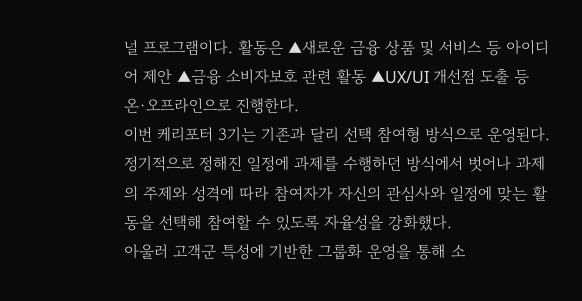널 프로그램이다. 활동은 ▲새로운 금융 상품 및 서비스 등 아이디어 제안 ▲금융 소비자보호 관련 활동 ▲UX/UI 개선점 도출 등 온·오프라인으로 진행한다.
이번 케리포터 3기는 기존과 달리 선택 참여형 방식으로 운영된다. 정기적으로 정해진 일정에 과제를 수행하던 방식에서 벗어나 과제의 주제와 성격에 따라 참여자가 자신의 관심사와 일정에 맞는 활동을 선택해 참여할 수 있도록 자율성을 강화했다.
아울러 고객군 특성에 기반한 그룹화 운영을 통해 소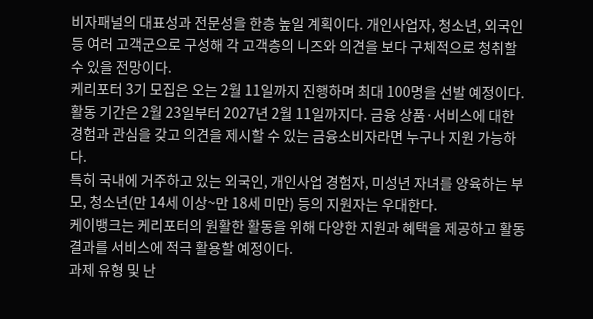비자패널의 대표성과 전문성을 한층 높일 계획이다. 개인사업자, 청소년, 외국인 등 여러 고객군으로 구성해 각 고객층의 니즈와 의견을 보다 구체적으로 청취할 수 있을 전망이다.
케리포터 3기 모집은 오는 2월 11일까지 진행하며 최대 100명을 선발 예정이다. 활동 기간은 2월 23일부터 2027년 2월 11일까지다. 금융 상품·서비스에 대한 경험과 관심을 갖고 의견을 제시할 수 있는 금융소비자라면 누구나 지원 가능하다.
특히 국내에 거주하고 있는 외국인, 개인사업 경험자, 미성년 자녀를 양육하는 부모, 청소년(만 14세 이상~만 18세 미만) 등의 지원자는 우대한다.
케이뱅크는 케리포터의 원활한 활동을 위해 다양한 지원과 혜택을 제공하고 활동 결과를 서비스에 적극 활용할 예정이다.
과제 유형 및 난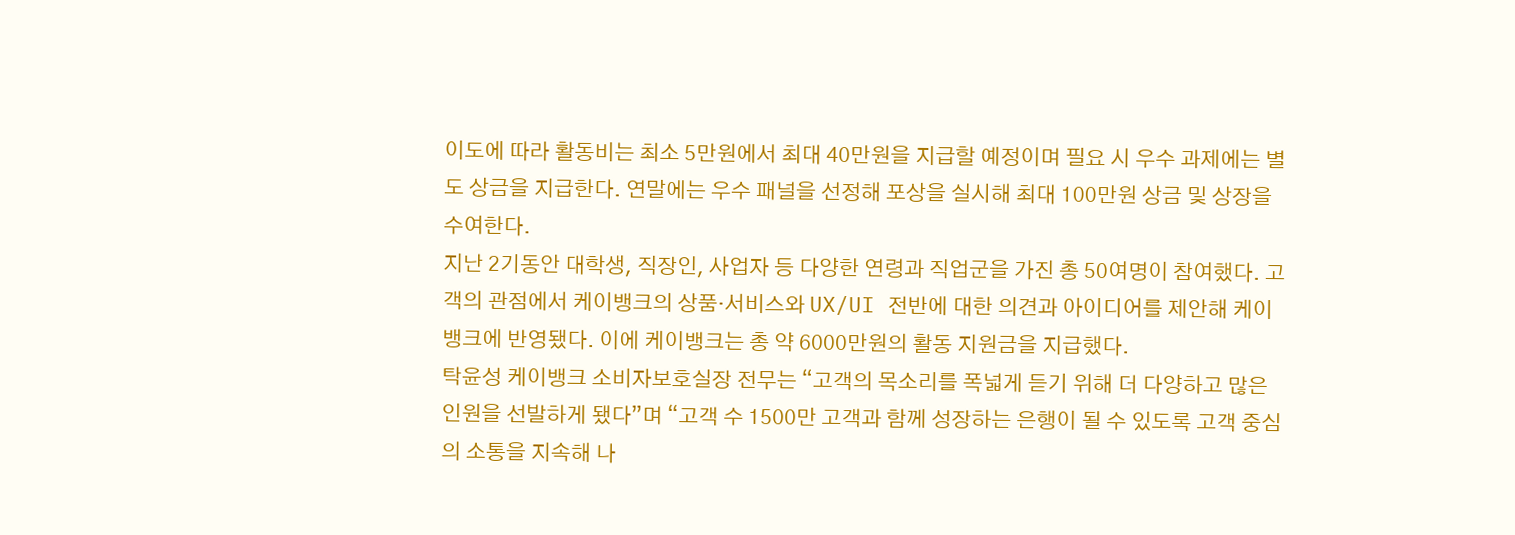이도에 따라 활동비는 최소 5만원에서 최대 40만원을 지급할 예정이며 필요 시 우수 과제에는 별도 상금을 지급한다. 연말에는 우수 패널을 선정해 포상을 실시해 최대 100만원 상금 및 상장을 수여한다.
지난 2기동안 대학생, 직장인, 사업자 등 다양한 연령과 직업군을 가진 총 50여명이 참여했다. 고객의 관점에서 케이뱅크의 상품·서비스와 UX/UI 전반에 대한 의견과 아이디어를 제안해 케이뱅크에 반영됐다. 이에 케이뱅크는 총 약 6000만원의 활동 지원금을 지급했다.
탁윤성 케이뱅크 소비자보호실장 전무는 “고객의 목소리를 폭넓게 듣기 위해 더 다양하고 많은 인원을 선발하게 됐다”며 “고객 수 1500만 고객과 함께 성장하는 은행이 될 수 있도록 고객 중심의 소통을 지속해 나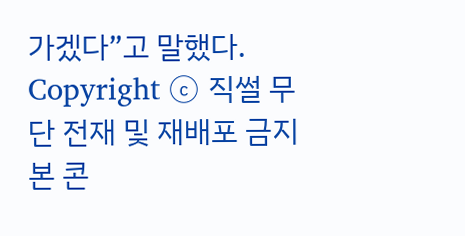가겠다”고 말했다.
Copyright ⓒ 직썰 무단 전재 및 재배포 금지
본 콘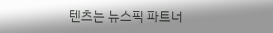텐츠는 뉴스픽 파트너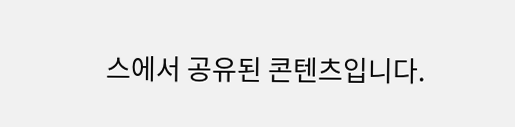스에서 공유된 콘텐츠입니다.